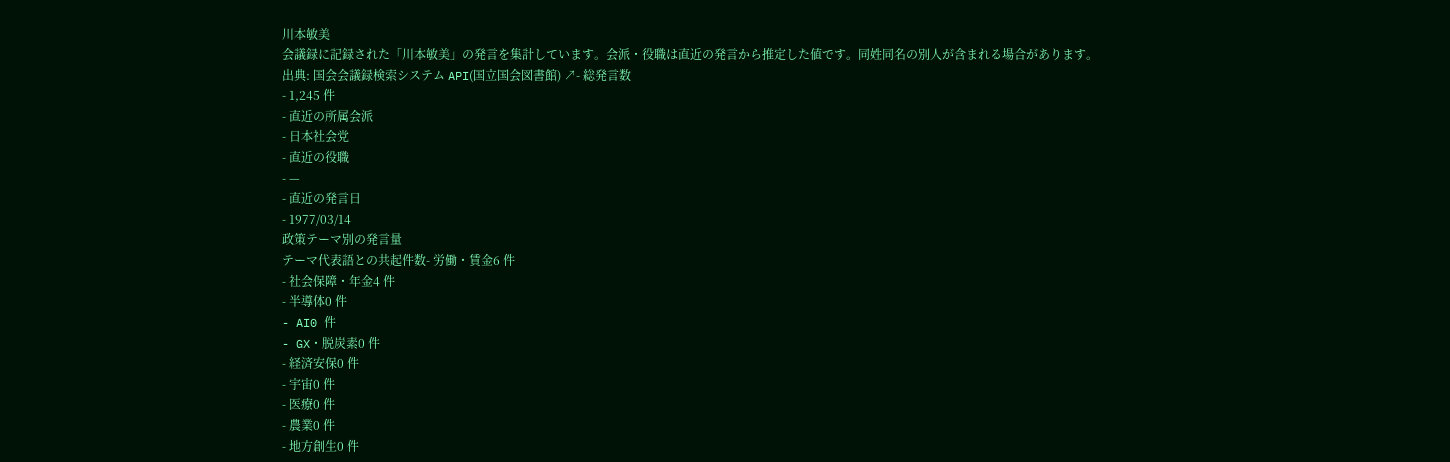川本敏美
会議録に記録された「川本敏美」の発言を集計しています。会派・役職は直近の発言から推定した値です。同姓同名の別人が含まれる場合があります。
出典: 国会会議録検索システム API(国立国会図書館) ↗- 総発言数
- 1,245 件
- 直近の所属会派
- 日本社会党
- 直近の役職
- —
- 直近の発言日
- 1977/03/14
政策テーマ別の発言量
テーマ代表語との共起件数- 労働・賃金6 件
- 社会保障・年金4 件
- 半導体0 件
- AI0 件
- GX・脱炭素0 件
- 経済安保0 件
- 宇宙0 件
- 医療0 件
- 農業0 件
- 地方創生0 件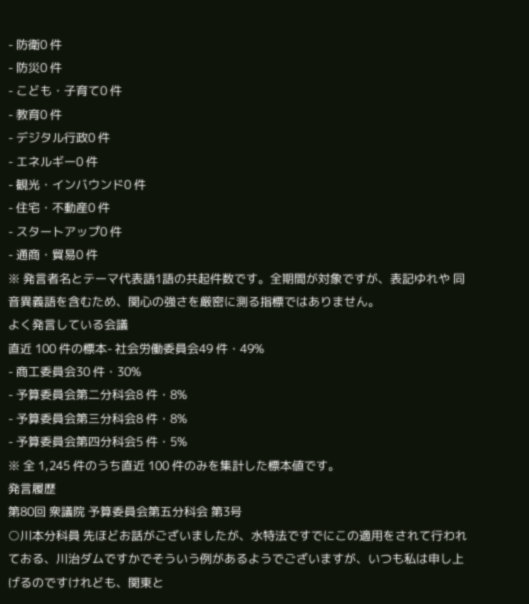- 防衛0 件
- 防災0 件
- こども・子育て0 件
- 教育0 件
- デジタル行政0 件
- エネルギー0 件
- 観光・インバウンド0 件
- 住宅・不動産0 件
- スタートアップ0 件
- 通商・貿易0 件
※ 発言者名とテーマ代表語1語の共起件数です。全期間が対象ですが、表記ゆれや 同音異義語を含むため、関心の強さを厳密に測る指標ではありません。
よく発言している会議
直近 100 件の標本- 社会労働委員会49 件・49%
- 商工委員会30 件・30%
- 予算委員会第二分科会8 件・8%
- 予算委員会第三分科会8 件・8%
- 予算委員会第四分科会5 件・5%
※ 全 1,245 件のうち直近 100 件のみを集計した標本値です。
発言履歴
第80回 衆議院 予算委員会第五分科会 第3号
○川本分科員 先ほどお話がございましたが、水特法ですでにこの適用をされて行われておる、川治ダムですかでそういう例があるようでございますが、いつも私は申し上げるのですけれども、関東と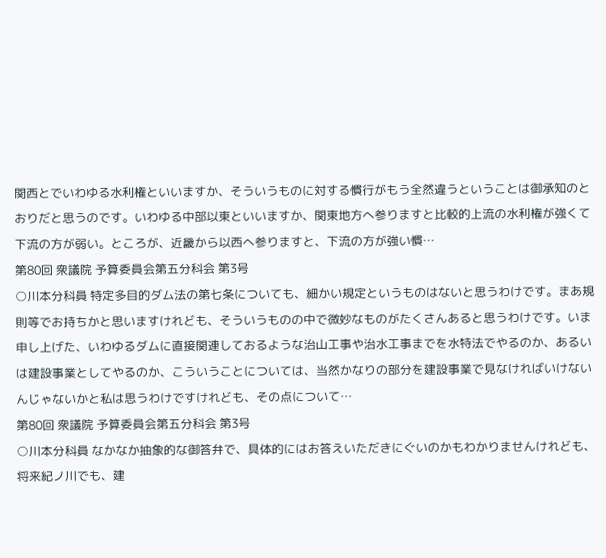関西とでいわゆる水利権といいますか、そういうものに対する慣行がもう全然違うということは御承知のとおりだと思うのです。いわゆる中部以東といいますか、関東地方へ参りますと比較的上流の水利権が強くて下流の方が弱い。ところが、近畿から以西へ参りますと、下流の方が強い慣…
第80回 衆議院 予算委員会第五分科会 第3号
○川本分科員 特定多目的ダム法の第七条についても、細かい規定というものはないと思うわけです。まあ規則等でお持ちかと思いますけれども、そういうものの中で微妙なものがたくさんあると思うわけです。いま申し上げた、いわゆるダムに直接関連しておるような治山工事や治水工事までを水特法でやるのか、あるいは建設事業としてやるのか、こういうことについては、当然かなりの部分を建設事業で見なければいけないんじゃないかと私は思うわけですけれども、その点について…
第80回 衆議院 予算委員会第五分科会 第3号
○川本分科員 なかなか抽象的な御答弁で、具体的にはお答えいただきにぐいのかもわかりませんけれども、将来紀ノ川でも、建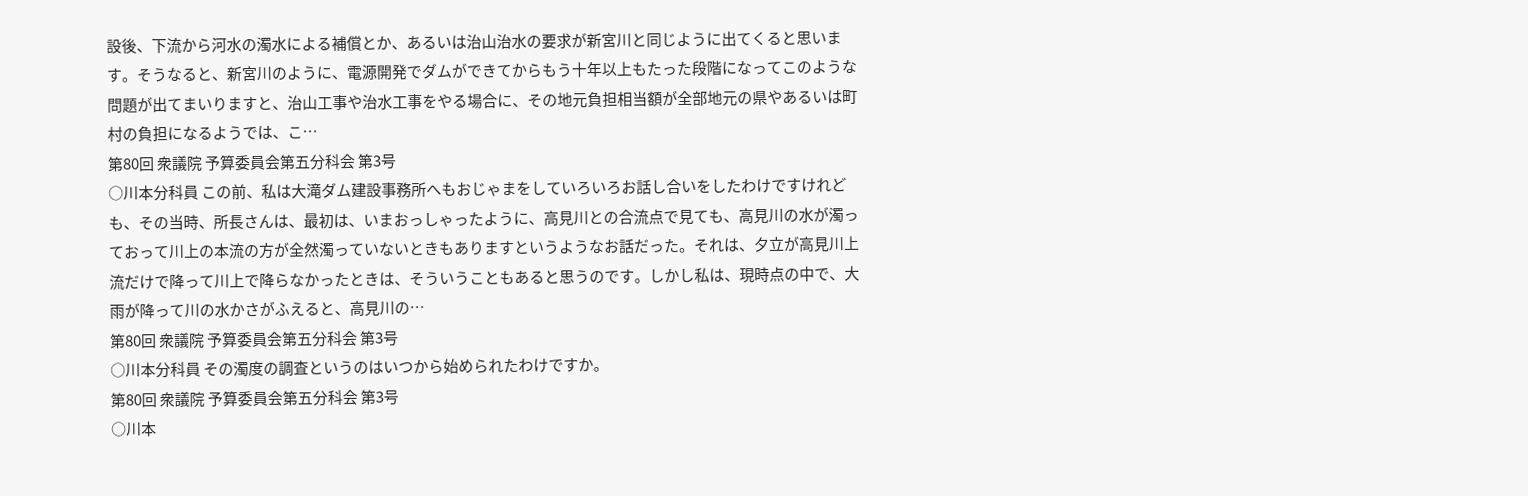設後、下流から河水の濁水による補償とか、あるいは治山治水の要求が新宮川と同じように出てくると思います。そうなると、新宮川のように、電源開発でダムができてからもう十年以上もたった段階になってこのような問題が出てまいりますと、治山工事や治水工事をやる場合に、その地元負担相当額が全部地元の県やあるいは町村の負担になるようでは、こ…
第80回 衆議院 予算委員会第五分科会 第3号
○川本分科員 この前、私は大滝ダム建設事務所へもおじゃまをしていろいろお話し合いをしたわけですけれども、その当時、所長さんは、最初は、いまおっしゃったように、高見川との合流点で見ても、高見川の水が濁っておって川上の本流の方が全然濁っていないときもありますというようなお話だった。それは、夕立が高見川上流だけで降って川上で降らなかったときは、そういうこともあると思うのです。しかし私は、現時点の中で、大雨が降って川の水かさがふえると、高見川の…
第80回 衆議院 予算委員会第五分科会 第3号
○川本分科員 その濁度の調査というのはいつから始められたわけですか。
第80回 衆議院 予算委員会第五分科会 第3号
○川本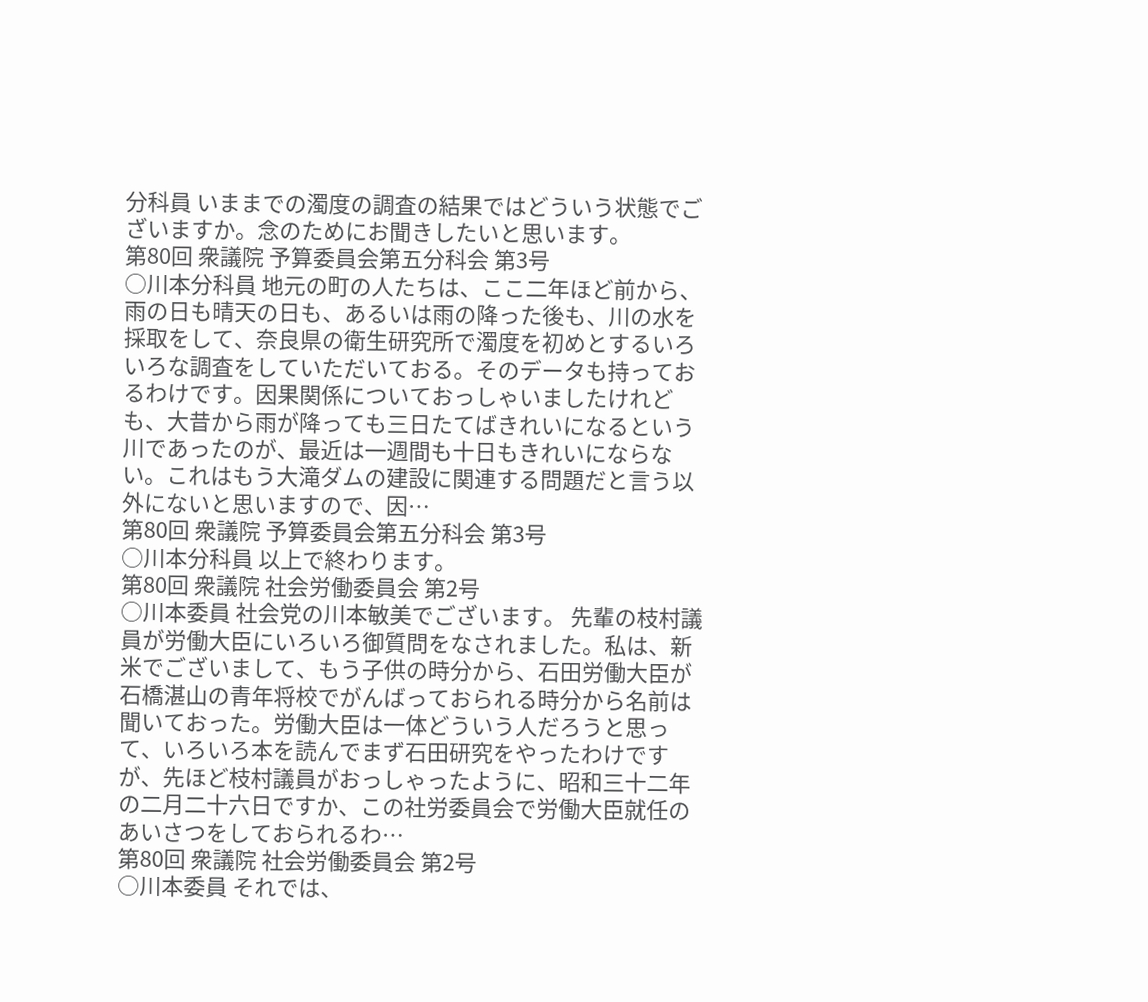分科員 いままでの濁度の調査の結果ではどういう状態でございますか。念のためにお聞きしたいと思います。
第80回 衆議院 予算委員会第五分科会 第3号
○川本分科員 地元の町の人たちは、ここ二年ほど前から、雨の日も晴天の日も、あるいは雨の降った後も、川の水を採取をして、奈良県の衛生研究所で濁度を初めとするいろいろな調査をしていただいておる。そのデータも持っておるわけです。因果関係についておっしゃいましたけれども、大昔から雨が降っても三日たてばきれいになるという川であったのが、最近は一週間も十日もきれいにならない。これはもう大滝ダムの建設に関連する問題だと言う以外にないと思いますので、因…
第80回 衆議院 予算委員会第五分科会 第3号
○川本分科員 以上で終わります。
第80回 衆議院 社会労働委員会 第2号
○川本委員 社会党の川本敏美でございます。 先輩の枝村議員が労働大臣にいろいろ御質問をなされました。私は、新米でございまして、もう子供の時分から、石田労働大臣が石橋湛山の青年将校でがんばっておられる時分から名前は聞いておった。労働大臣は一体どういう人だろうと思って、いろいろ本を読んでまず石田研究をやったわけですが、先ほど枝村議員がおっしゃったように、昭和三十二年の二月二十六日ですか、この社労委員会で労働大臣就任のあいさつをしておられるわ…
第80回 衆議院 社会労働委員会 第2号
○川本委員 それでは、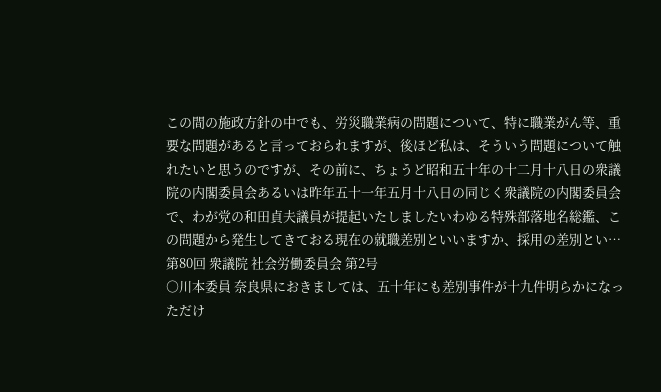この間の施政方針の中でも、労災職業病の問題について、特に職業がん等、重要な問題があると言っておられますが、後ほど私は、そういう問題について触れたいと思うのですが、その前に、ちょうど昭和五十年の十二月十八日の衆議院の内閣委員会あるいは昨年五十一年五月十八日の同じく衆議院の内閣委員会で、わが党の和田貞夫議員が提起いたしましたいわゆる特殊部落地名総鑑、この問題から発生してきておる現在の就職差別といいますか、採用の差別とい…
第80回 衆議院 社会労働委員会 第2号
○川本委員 奈良県におきましては、五十年にも差別事件が十九件明らかになっただけ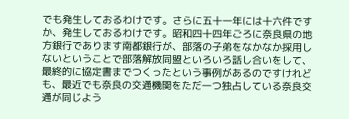でも発生しておるわけです。さらに五十一年には十六件ですか、発生しておるわけです。昭和四十四年ごろに奈良県の地方銀行であります南都銀行が、部落の子弟をなかなか採用しないということで部落解放同盟といろいろ話し合いをして、最終的に協定書までつくったという事例があるのですけれども、最近でも奈良の交通機関をただ一つ独占している奈良交通が同じよう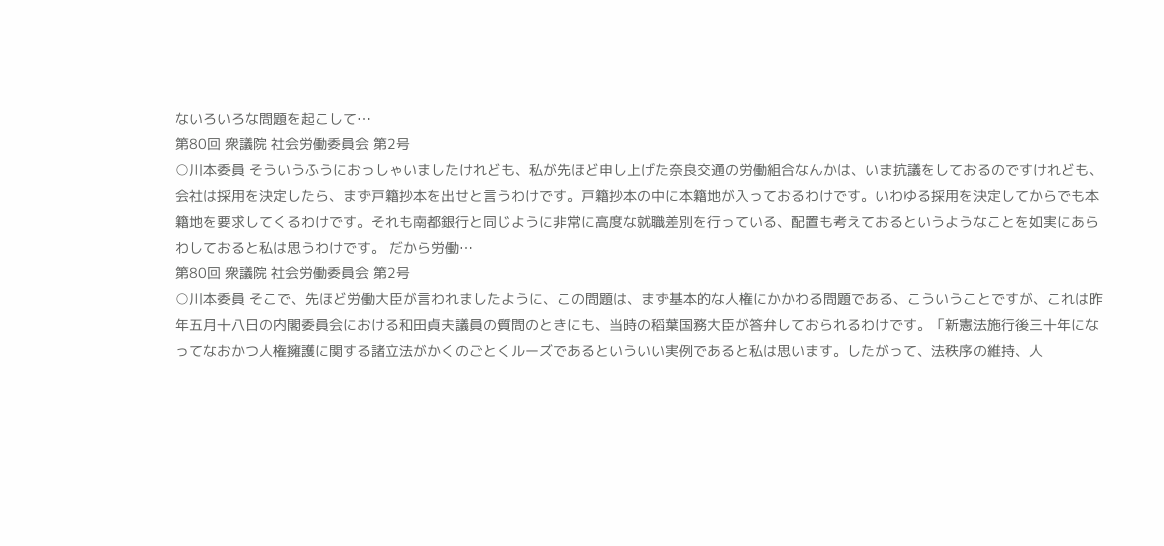ないろいろな問題を起こして…
第80回 衆議院 社会労働委員会 第2号
○川本委員 そういうふうにおっしゃいましたけれども、私が先ほど申し上げた奈良交通の労働組合なんかは、いま抗議をしておるのですけれども、会社は採用を決定したら、まず戸籍抄本を出せと言うわけです。戸籍抄本の中に本籍地が入っておるわけです。いわゆる採用を決定してからでも本籍地を要求してくるわけです。それも南都銀行と同じように非常に高度な就職差別を行っている、配置も考えておるというようなことを如実にあらわしておると私は思うわけです。 だから労働…
第80回 衆議院 社会労働委員会 第2号
○川本委員 そこで、先ほど労働大臣が言われましたように、この問題は、まず基本的な人権にかかわる問題である、こういうことですが、これは昨年五月十八日の内閣委員会における和田貞夫議員の質問のときにも、当時の稻葉国務大臣が答弁しておられるわけです。「新憲法施行後三十年になってなおかつ人権擁護に関する諸立法がかくのごとくルーズであるといういい実例であると私は思います。したがって、法秩序の維持、人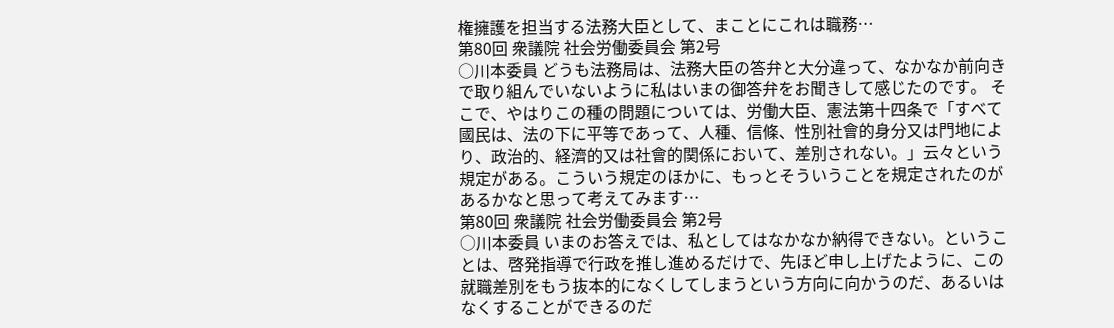権擁護を担当する法務大臣として、まことにこれは職務…
第80回 衆議院 社会労働委員会 第2号
○川本委員 どうも法務局は、法務大臣の答弁と大分違って、なかなか前向きで取り組んでいないように私はいまの御答弁をお聞きして感じたのです。 そこで、やはりこの種の問題については、労働大臣、憲法第十四条で「すべて國民は、法の下に平等であって、人種、信條、性別社會的身分又は門地により、政治的、経濟的又は社會的関係において、差別されない。」云々という規定がある。こういう規定のほかに、もっとそういうことを規定されたのがあるかなと思って考えてみます…
第80回 衆議院 社会労働委員会 第2号
○川本委員 いまのお答えでは、私としてはなかなか納得できない。ということは、啓発指導で行政を推し進めるだけで、先ほど申し上げたように、この就職差別をもう抜本的になくしてしまうという方向に向かうのだ、あるいはなくすることができるのだ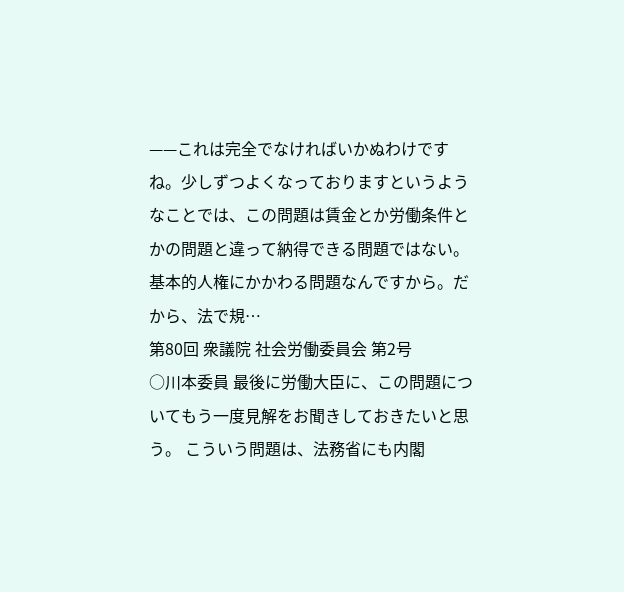——これは完全でなければいかぬわけですね。少しずつよくなっておりますというようなことでは、この問題は賃金とか労働条件とかの問題と違って納得できる問題ではない。基本的人権にかかわる問題なんですから。だから、法で規…
第80回 衆議院 社会労働委員会 第2号
○川本委員 最後に労働大臣に、この問題についてもう一度見解をお聞きしておきたいと思う。 こういう問題は、法務省にも内閣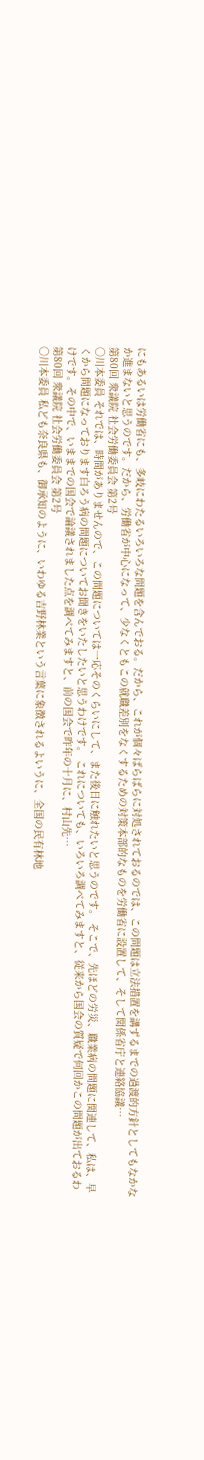にもあるいは労働省にも、多岐にわたるいろいろな問題を含んでおる。だから、これが個々ばらばらに対処されておるのでは、この問題は立法措置を講ずるまでの過渡的方針としてもなかなか進まないと思うのです。だから、労働省が中心になって、少なくともこの就職差別をなくするための対策本部的なものを労働省に設置して、そして関係省庁と連絡協議…
第80回 衆議院 社会労働委員会 第2号
○川本委員 それでは、時間がありませんので、この問題については一応そのくらいにして、また後日に触れたいと思うのです。 そこで、先ほどの労災、職業病の問題に関連して、私は、早くから問題になっております白ろう病の問題についてお聞きをいたしたいと思うわけです。 これについても、いろいろ調べてみますと、従来から国会の質疑で何回かこの問題が出ておるわけです。その中で、いままでの国会で論議されました点を調べてみますと、前の国会で昨年の十月に、村山先…
第80回 衆議院 社会労働委員会 第2号
○川本委員 私ども奈良県も、御承知のように、いわゆる吉野林業という言葉に象徴されるよいうに、全国の民有林地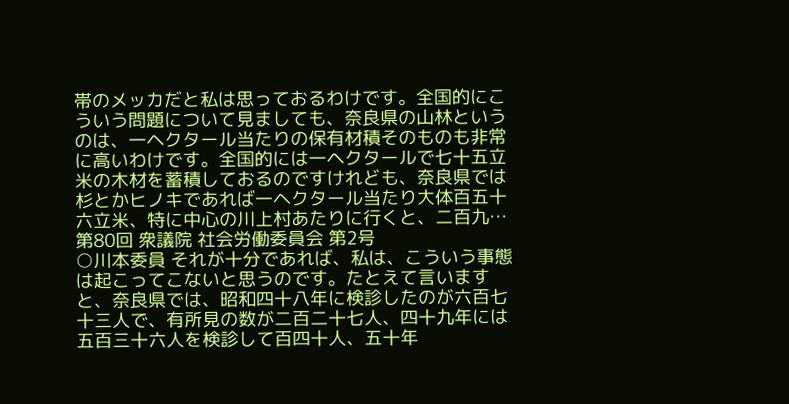帯のメッカだと私は思っておるわけです。全国的にこういう問題について見ましても、奈良県の山林というのは、一ヘクタール当たりの保有材積そのものも非常に高いわけです。全国的には一ヘクタールで七十五立米の木材を蓄積しておるのですけれども、奈良県では杉とかヒノキであれば一ヘクタール当たり大体百五十六立米、特に中心の川上村あたりに行くと、二百九…
第80回 衆議院 社会労働委員会 第2号
○川本委員 それが十分であれば、私は、こういう事態は起こってこないと思うのです。たとえて言いますと、奈良県では、昭和四十八年に検診したのが六百七十三人で、有所見の数が二百二十七人、四十九年には五百三十六人を検診して百四十人、五十年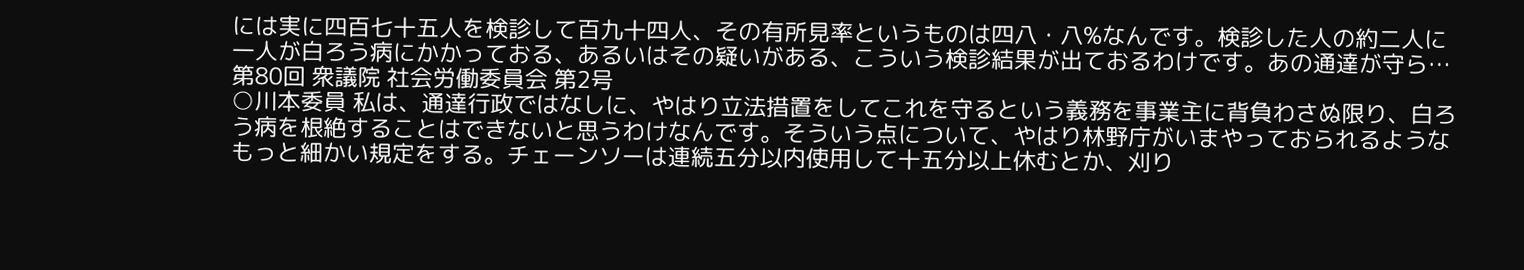には実に四百七十五人を検診して百九十四人、その有所見率というものは四八・八%なんです。検診した人の約二人に一人が白ろう病にかかっておる、あるいはその疑いがある、こういう検診結果が出ておるわけです。あの通達が守ら…
第80回 衆議院 社会労働委員会 第2号
○川本委員 私は、通達行政ではなしに、やはり立法措置をしてこれを守るという義務を事業主に背負わさぬ限り、白ろう病を根絶することはできないと思うわけなんです。そういう点について、やはり林野庁がいまやっておられるようなもっと細かい規定をする。チェーンソーは連続五分以内使用して十五分以上休むとか、刈り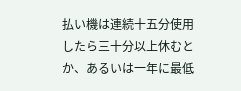払い機は連続十五分使用したら三十分以上休むとか、あるいは一年に最低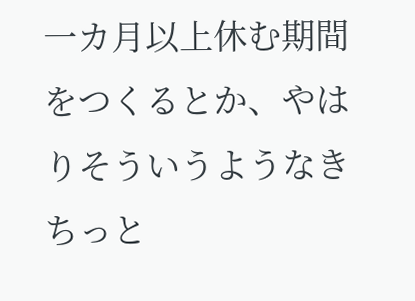一カ月以上休む期間をつくるとか、やはりそういうようなきちっと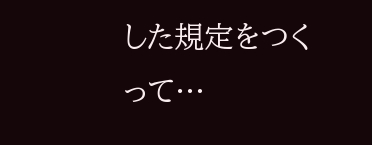した規定をつくって…